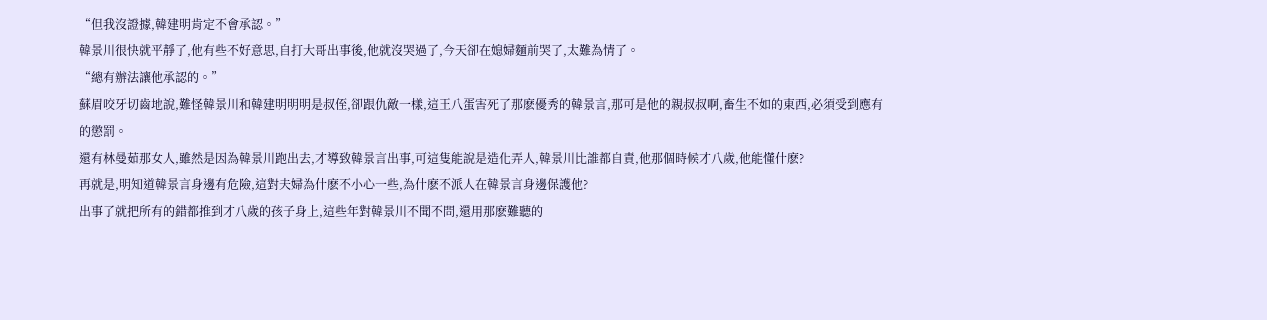“但我沒證據,韓建明肯定不會承認。”
韓景川很快就平靜了,他有些不好意思,自打大哥出事後,他就沒哭過了,今天卻在媳婦麵前哭了,太難為情了。
“總有辦法讓他承認的。”
蘇眉咬牙切齒地說,難怪韓景川和韓建明明明是叔侄,卻跟仇敵一樣,這王八蛋害死了那麽優秀的韓景言,那可是他的親叔叔啊,畜生不如的東西,必須受到應有的懲罰。
還有林曼茹那女人,雖然是因為韓景川跑出去,才導致韓景言出事,可這隻能說是造化弄人,韓景川比誰都自責,他那個時候才八歲,他能懂什麽?
再就是,明知道韓景言身邊有危險,這對夫婦為什麽不小心一些,為什麽不派人在韓景言身邊保護他?
出事了就把所有的錯都推到才八歲的孩子身上,這些年對韓景川不聞不問,還用那麽難聽的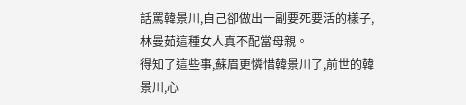話罵韓景川,自己卻做出一副要死要活的樣子,林曼茹這種女人真不配當母親。
得知了這些事,蘇眉更憐惜韓景川了,前世的韓景川,心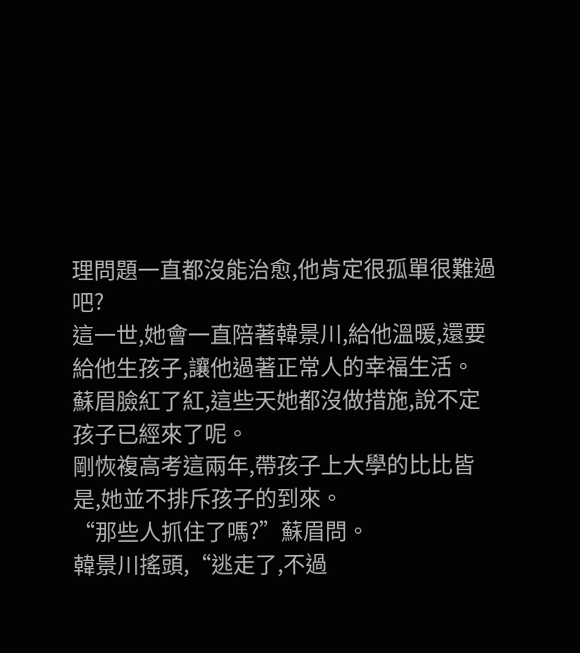理問題一直都沒能治愈,他肯定很孤單很難過吧?
這一世,她會一直陪著韓景川,給他溫暖,還要給他生孩子,讓他過著正常人的幸福生活。
蘇眉臉紅了紅,這些天她都沒做措施,說不定孩子已經來了呢。
剛恢複高考這兩年,帶孩子上大學的比比皆是,她並不排斥孩子的到來。
“那些人抓住了嗎?”蘇眉問。
韓景川搖頭,“逃走了,不過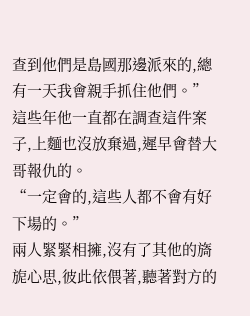查到他們是島國那邊派來的,總有一天我會親手抓住他們。”
這些年他一直都在調查這件案子,上麵也沒放棄過,遲早會替大哥報仇的。
“一定會的,這些人都不會有好下場的。”
兩人緊緊相擁,沒有了其他的旖旎心思,彼此依偎著,聽著對方的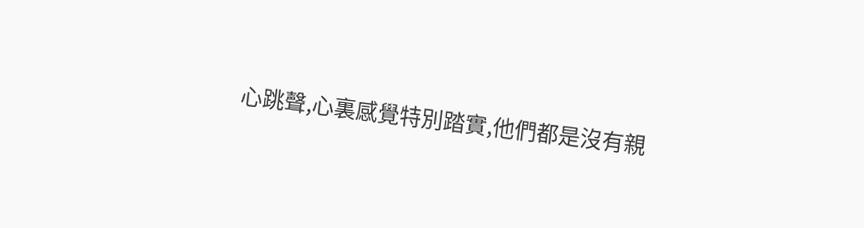心跳聲,心裏感覺特別踏實,他們都是沒有親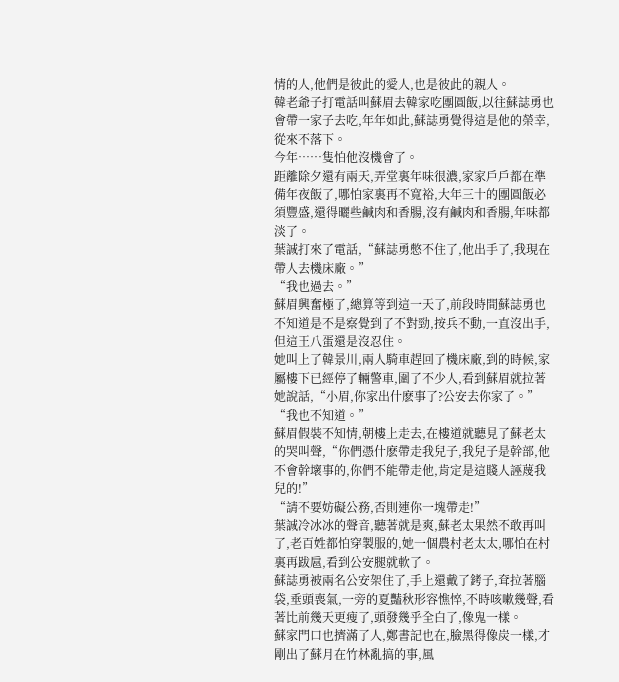情的人,他們是彼此的愛人,也是彼此的親人。
韓老爺子打電話叫蘇眉去韓家吃團圓飯,以往蘇誌勇也會帶一家子去吃,年年如此,蘇誌勇覺得這是他的榮幸,從來不落下。
今年……隻怕他沒機會了。
距離除夕還有兩天,弄堂裏年味很濃,家家戶戶都在準備年夜飯了,哪怕家裏再不寬裕,大年三十的團圓飯必須豐盛,還得曬些鹹肉和香腸,沒有鹹肉和香腸,年味都淡了。
葉誠打來了電話,“蘇誌勇憋不住了,他出手了,我現在帶人去機床廠。”
“我也過去。”
蘇眉興奮極了,總算等到這一天了,前段時間蘇誌勇也不知道是不是察覺到了不對勁,按兵不動,一直沒出手,但這王八蛋還是沒忍住。
她叫上了韓景川,兩人騎車趕回了機床廠,到的時候,家屬樓下已經停了輛警車,圍了不少人,看到蘇眉就拉著她說話,“小眉,你家出什麽事了?公安去你家了。”
“我也不知道。”
蘇眉假裝不知情,朝樓上走去,在樓道就聽見了蘇老太的哭叫聲,“你們憑什麽帶走我兒子,我兒子是幹部,他不會幹壞事的,你們不能帶走他,肯定是這賤人誣蔑我兒的!”
“請不要妨礙公務,否則連你一塊帶走!”
葉誠冷冰冰的聲音,聽著就是爽,蘇老太果然不敢再叫了,老百姓都怕穿製服的,她一個農村老太太,哪怕在村裏再跋扈,看到公安腿就軟了。
蘇誌勇被兩名公安架住了,手上還戴了銬子,耷拉著腦袋,垂頭喪氣,一旁的夏豔秋形容憔悴,不時咳嗽幾聲,看著比前幾天更瘦了,頭發幾乎全白了,像鬼一樣。
蘇家門口也擠滿了人,鄭書記也在,臉黑得像炭一樣,才剛出了蘇月在竹林亂搞的事,風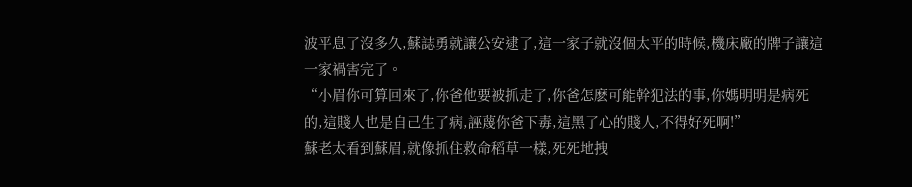波平息了沒多久,蘇誌勇就讓公安逮了,這一家子就沒個太平的時候,機床廠的牌子讓這一家禍害完了。
“小眉你可算回來了,你爸他要被抓走了,你爸怎麽可能幹犯法的事,你媽明明是病死的,這賤人也是自己生了病,誣蔑你爸下毒,這黑了心的賤人,不得好死啊!”
蘇老太看到蘇眉,就像抓住救命稻草一樣,死死地拽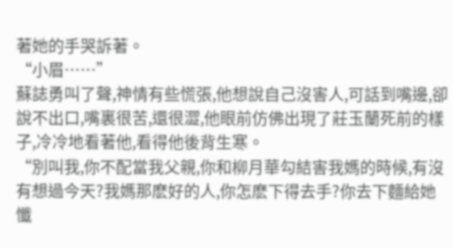著她的手哭訴著。
“小眉……”
蘇誌勇叫了聲,神情有些慌張,他想說自己沒害人,可話到嘴邊,卻說不出口,嘴裏很苦,還很澀,他眼前仿佛出現了莊玉蘭死前的樣子,冷冷地看著他,看得他後背生寒。
“別叫我,你不配當我父親,你和柳月華勾結害我媽的時候,有沒有想過今天?我媽那麽好的人,你怎麽下得去手?你去下麵給她懺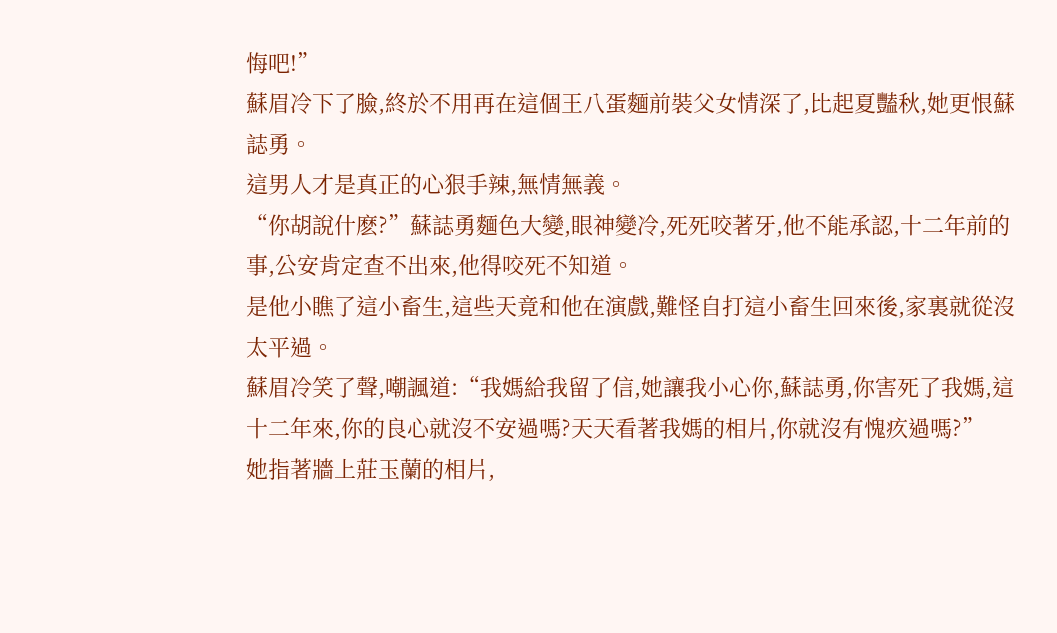悔吧!”
蘇眉冷下了臉,終於不用再在這個王八蛋麵前裝父女情深了,比起夏豔秋,她更恨蘇誌勇。
這男人才是真正的心狠手辣,無情無義。
“你胡說什麽?”蘇誌勇麵色大變,眼神變冷,死死咬著牙,他不能承認,十二年前的事,公安肯定查不出來,他得咬死不知道。
是他小瞧了這小畜生,這些天竟和他在演戲,難怪自打這小畜生回來後,家裏就從沒太平過。
蘇眉冷笑了聲,嘲諷道:“我媽給我留了信,她讓我小心你,蘇誌勇,你害死了我媽,這十二年來,你的良心就沒不安過嗎?天天看著我媽的相片,你就沒有愧疚過嗎?”
她指著牆上莊玉蘭的相片,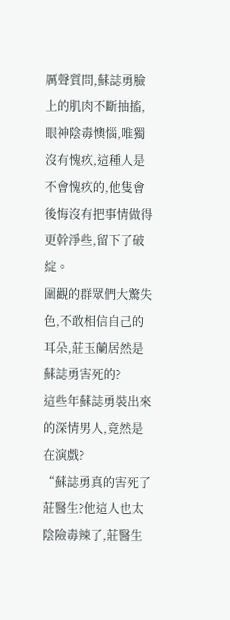厲聲質問,蘇誌勇臉上的肌肉不斷抽搐,眼神陰毒懊惱,唯獨沒有愧疚,這種人是不會愧疚的,他隻會後悔沒有把事情做得更幹淨些,留下了破綻。
圍觀的群眾們大驚失色,不敢相信自己的耳朵,莊玉蘭居然是蘇誌勇害死的?
這些年蘇誌勇裝出來的深情男人,竟然是在演戲?
“蘇誌勇真的害死了莊醫生?他這人也太陰險毒辣了,莊醫生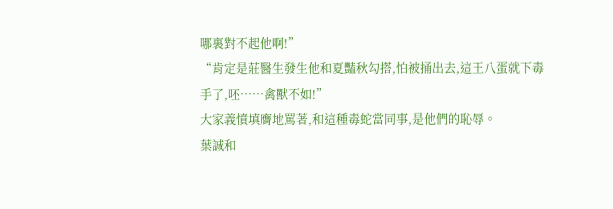哪裏對不起他啊!”
“肯定是莊醫生發生他和夏豔秋勾搭,怕被捅出去,這王八蛋就下毒手了,呸……禽獸不如!”
大家義憤填膺地罵著,和這種毒蛇當同事,是他們的恥辱。
葉誠和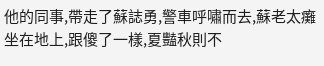他的同事,帶走了蘇誌勇,警車呼嘯而去,蘇老太癱坐在地上,跟傻了一樣,夏豔秋則不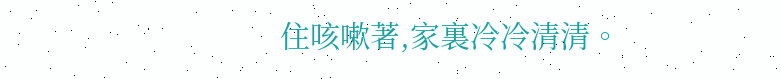住咳嗽著,家裏冷冷清清。